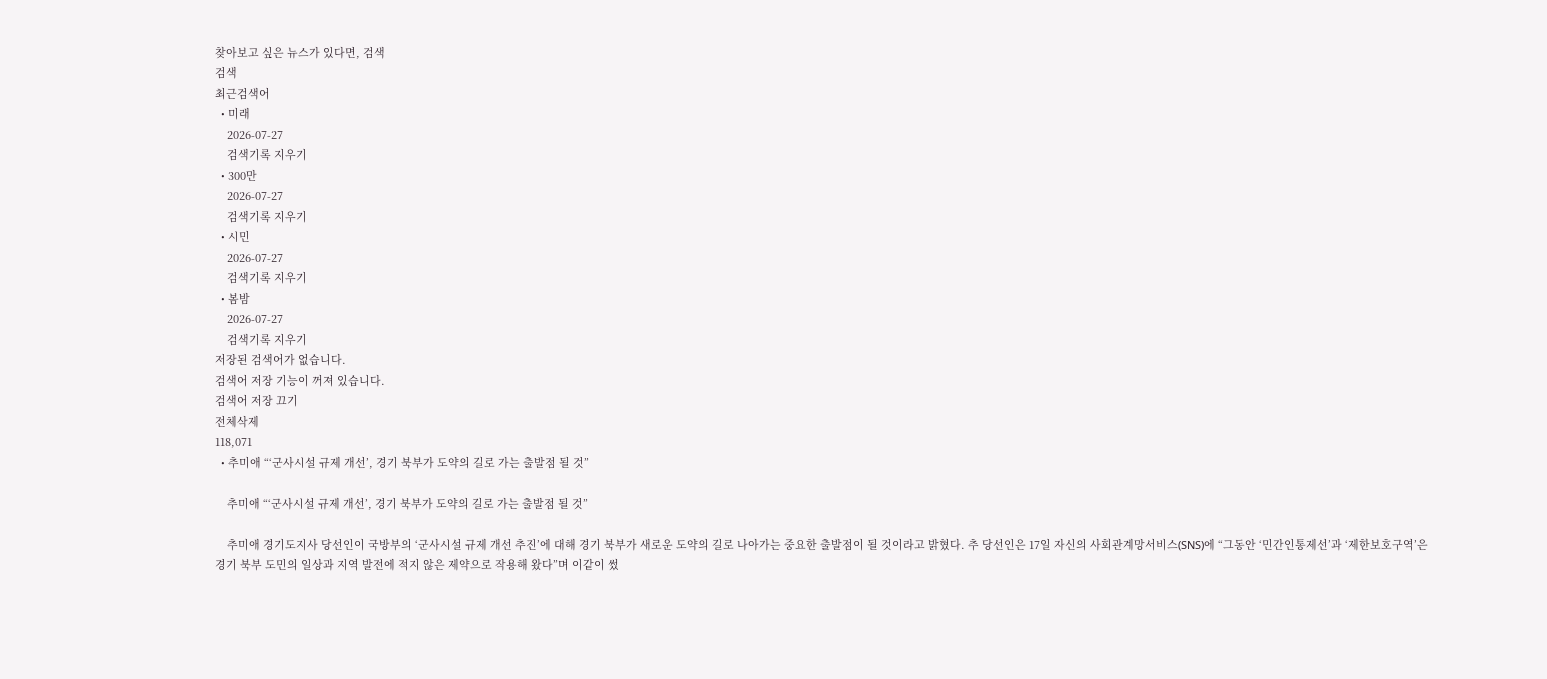찾아보고 싶은 뉴스가 있다면, 검색
검색
최근검색어
  • 미래
    2026-07-27
    검색기록 지우기
  • 300만
    2026-07-27
    검색기록 지우기
  • 시민
    2026-07-27
    검색기록 지우기
  • 봄밤
    2026-07-27
    검색기록 지우기
저장된 검색어가 없습니다.
검색어 저장 기능이 꺼져 있습니다.
검색어 저장 끄기
전체삭제
118,071
  • 추미애 “‘군사시설 규제 개선’, 경기 북부가 도약의 길로 가는 출발점 될 것”

    추미애 “‘군사시설 규제 개선’, 경기 북부가 도약의 길로 가는 출발점 될 것”

    추미애 경기도지사 당선인이 국방부의 ‘군사시설 규제 개선 추진’에 대해 경기 북부가 새로운 도약의 길로 나아가는 중요한 출발점이 될 것이라고 밝혔다. 추 당선인은 17일 자신의 사회관계망서비스(SNS)에 “그동안 ‘민간인통제선’과 ‘제한보호구역’은 경기 북부 도민의 일상과 지역 발전에 적지 않은 제약으로 작용해 왔다”며 이같이 썼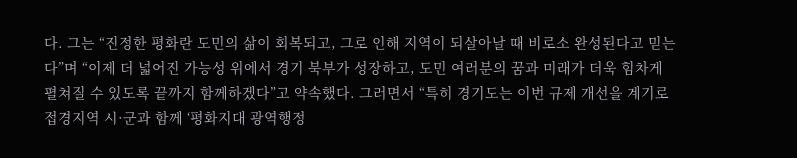다. 그는 “진정한 평화란 도민의 삶이 회복되고, 그로 인해 지역이 되살아날 때 비로소 완성된다고 믿는다”며 “이제 더 넓어진 가능성 위에서 경기 북부가 성장하고, 도민 여러분의 꿈과 미래가 더욱 힘차게 펼쳐질 수 있도록 끝까지 함께하겠다”고 약속했다. 그러면서 “특히 경기도는 이번 규제 개선을 계기로 접경지역 시·군과 함께 ‘평화지대 광역행정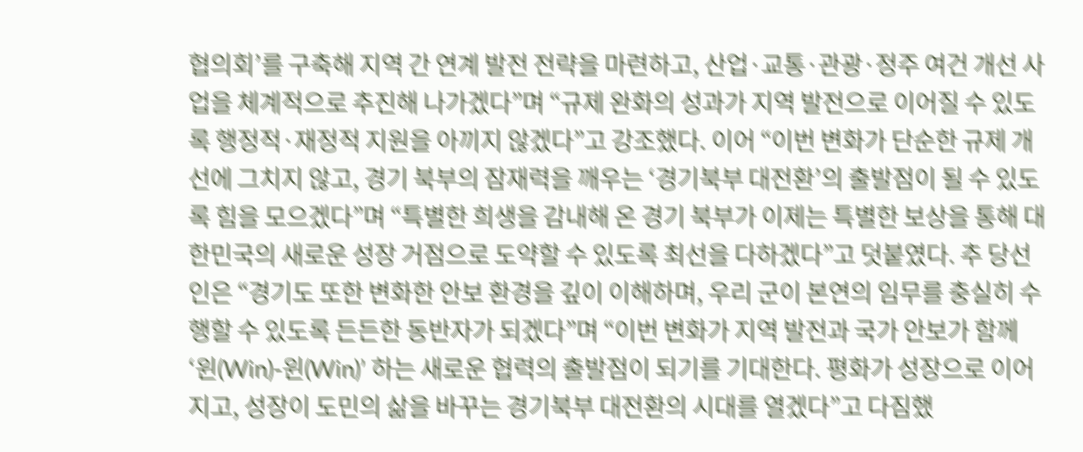협의회’를 구축해 지역 간 연계 발전 전략을 마련하고, 산업·교통·관광·정주 여건 개선 사업을 체계적으로 추진해 나가겠다”며 “규제 완화의 성과가 지역 발전으로 이어질 수 있도록 행정적·재정적 지원을 아끼지 않겠다”고 강조했다. 이어 “이번 변화가 단순한 규제 개선에 그치지 않고, 경기 북부의 잠재력을 깨우는 ‘경기북부 대전환’의 출발점이 될 수 있도록 힘을 모으겠다”며 “특별한 희생을 감내해 온 경기 북부가 이제는 특별한 보상을 통해 대한민국의 새로운 성장 거점으로 도약할 수 있도록 최선을 다하겠다”고 덧붙였다. 추 당선인은 “경기도 또한 변화한 안보 환경을 깊이 이해하며, 우리 군이 본연의 임무를 충실히 수행할 수 있도록 든든한 동반자가 되겠다”며 “이번 변화가 지역 발전과 국가 안보가 함께 ‘윈(Win)-윈(Win)’ 하는 새로운 협력의 출발점이 되기를 기대한다. 평화가 성장으로 이어지고, 성장이 도민의 삶을 바꾸는 경기북부 대전환의 시대를 열겠다”고 다짐했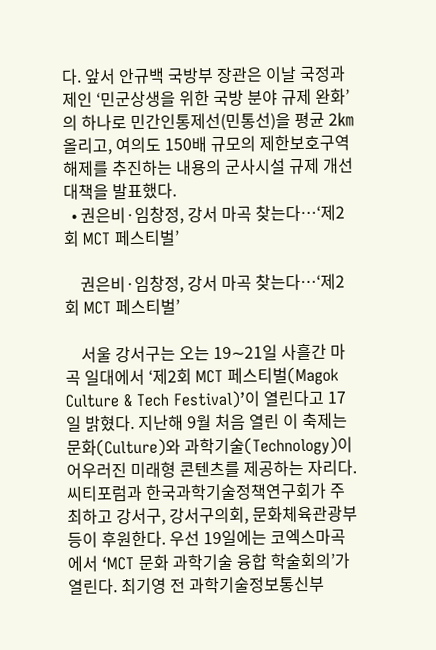다. 앞서 안규백 국방부 장관은 이날 국정과제인 ‘민군상생을 위한 국방 분야 규제 완화’의 하나로 민간인통제선(민통선)을 평균 2㎞ 올리고, 여의도 150배 규모의 제한보호구역 해제를 추진하는 내용의 군사시설 규제 개선 대책을 발표했다.
  • 권은비·임창정, 강서 마곡 찾는다…‘제2회 MCT 페스티벌’

    권은비·임창정, 강서 마곡 찾는다…‘제2회 MCT 페스티벌’

    서울 강서구는 오는 19∼21일 사흘간 마곡 일대에서 ‘제2회 MCT 페스티벌(Magok Culture & Tech Festival)’이 열린다고 17일 밝혔다. 지난해 9월 처음 열린 이 축제는 문화(Culture)와 과학기술(Technology)이 어우러진 미래형 콘텐츠를 제공하는 자리다. 씨티포럼과 한국과학기술정책연구회가 주최하고 강서구, 강서구의회, 문화체육관광부 등이 후원한다. 우선 19일에는 코엑스마곡에서 ‘MCT 문화 과학기술 융합 학술회의’가 열린다. 최기영 전 과학기술정보통신부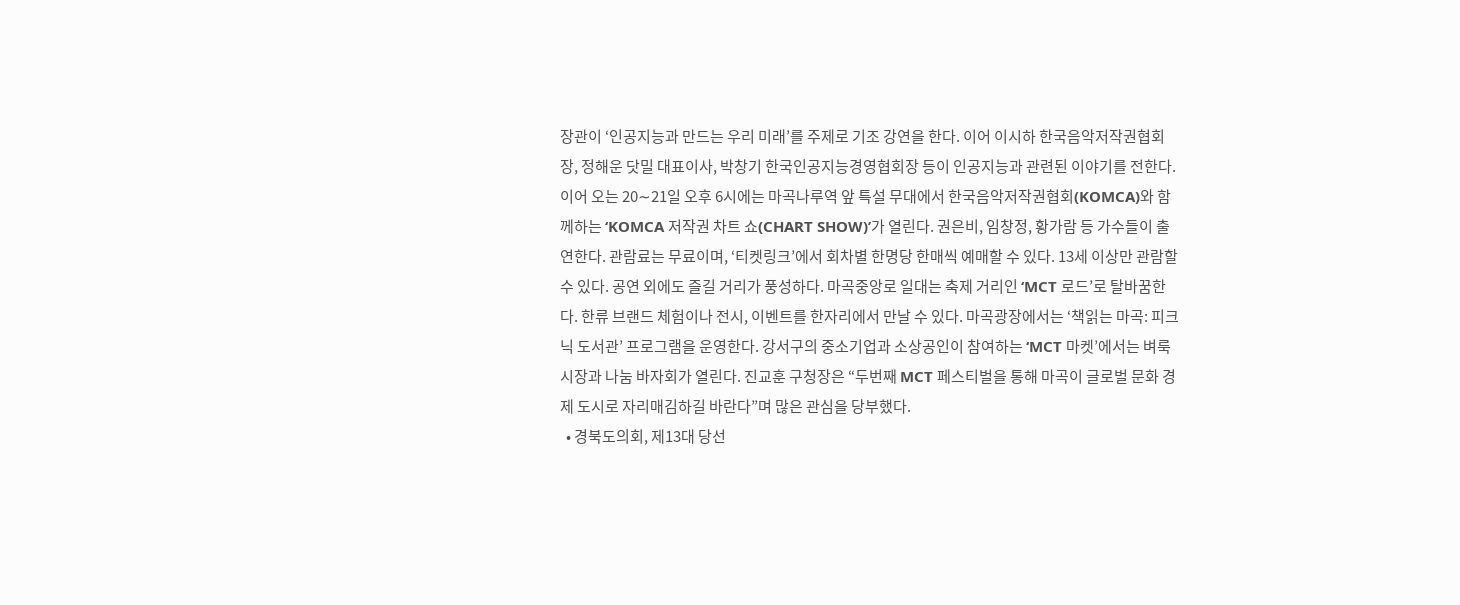장관이 ‘인공지능과 만드는 우리 미래’를 주제로 기조 강연을 한다. 이어 이시하 한국음악저작권협회장, 정해운 닷밀 대표이사, 박창기 한국인공지능경영협회장 등이 인공지능과 관련된 이야기를 전한다. 이어 오는 20∼21일 오후 6시에는 마곡나루역 앞 특설 무대에서 한국음악저작권협회(KOMCA)와 함께하는 ‘KOMCA 저작권 차트 쇼(CHART SHOW)’가 열린다. 권은비, 임창정, 황가람 등 가수들이 출연한다. 관람료는 무료이며, ‘티켓링크’에서 회차별 한명당 한매씩 예매할 수 있다. 13세 이상만 관람할 수 있다. 공연 외에도 즐길 거리가 풍성하다. 마곡중앙로 일대는 축제 거리인 ‘MCT 로드’로 탈바꿈한다. 한류 브랜드 체험이나 전시, 이벤트를 한자리에서 만날 수 있다. 마곡광장에서는 ‘책읽는 마곡: 피크닉 도서관’ 프로그램을 운영한다. 강서구의 중소기업과 소상공인이 참여하는 ‘MCT 마켓’에서는 벼룩시장과 나눔 바자회가 열린다. 진교훈 구청장은 “두번째 MCT 페스티벌을 통해 마곡이 글로벌 문화 경제 도시로 자리매김하길 바란다”며 많은 관심을 당부했다.
  • 경북도의회, 제13대 당선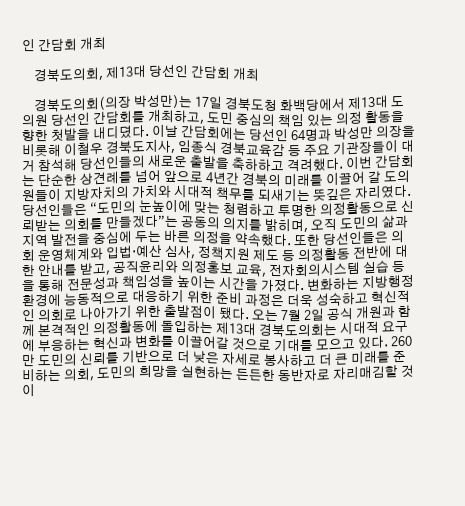인 간담회 개최

    경북도의회, 제13대 당선인 간담회 개최

    경북도의회(의장 박성만)는 17일 경북도청 화백당에서 제13대 도의원 당선인 간담회를 개최하고, 도민 중심의 책임 있는 의정 활동을 향한 첫발을 내디뎠다. 이날 간담회에는 당선인 64명과 박성만 의장을 비롯해 이철우 경북도지사, 임종식 경북교육감 등 주요 기관장들이 대거 참석해 당선인들의 새로운 출발을 축하하고 격려했다. 이번 간담회는 단순한 상견례를 넘어 앞으로 4년간 경북의 미래를 이끌어 갈 도의원들이 지방자치의 가치와 시대적 책무를 되새기는 뜻깊은 자리였다. 당선인들은 “도민의 눈높이에 맞는 청렴하고 투명한 의정활동으로 신뢰받는 의회를 만들겠다”는 공동의 의지를 밝히며, 오직 도민의 삶과 지역 발전을 중심에 두는 바른 의정을 약속했다. 또한 당선인들은 의회 운영체계와 입법·예산 심사, 정책지원 제도 등 의정활동 전반에 대한 안내를 받고, 공직윤리와 의정홍보 교육, 전자회의시스템 실습 등을 통해 전문성과 책임성을 높이는 시간을 가졌다. 변화하는 지방행정 환경에 능동적으로 대응하기 위한 준비 과정은 더욱 성숙하고 혁신적인 의회로 나아가기 위한 출발점이 됐다. 오는 7월 2일 공식 개원과 함께 본격적인 의정활동에 돌입하는 제13대 경북도의회는 시대적 요구에 부응하는 혁신과 변화를 이끌어갈 것으로 기대를 모으고 있다. 260만 도민의 신뢰를 기반으로 더 낮은 자세로 봉사하고 더 큰 미래를 준비하는 의회, 도민의 희망을 실현하는 든든한 동반자로 자리매김할 것이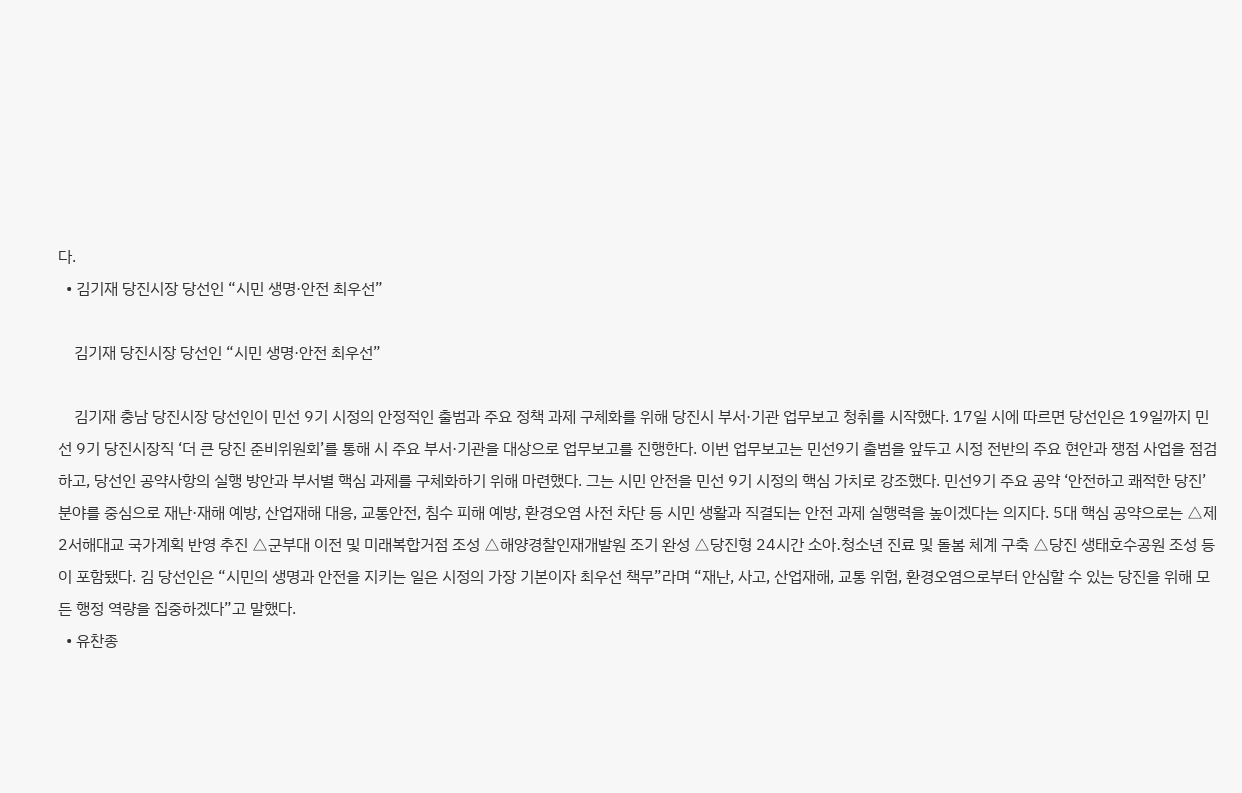다.
  • 김기재 당진시장 당선인 “시민 생명·안전 최우선”

    김기재 당진시장 당선인 “시민 생명·안전 최우선”

    김기재 충남 당진시장 당선인이 민선 9기 시정의 안정적인 출범과 주요 정책 과제 구체화를 위해 당진시 부서·기관 업무보고 청취를 시작했다. 17일 시에 따르면 당선인은 19일까지 민선 9기 당진시장직 ‘더 큰 당진 준비위원회’를 통해 시 주요 부서·기관을 대상으로 업무보고를 진행한다. 이번 업무보고는 민선9기 출범을 앞두고 시정 전반의 주요 현안과 쟁점 사업을 점검하고, 당선인 공약사항의 실행 방안과 부서별 핵심 과제를 구체화하기 위해 마련했다. 그는 시민 안전을 민선 9기 시정의 핵심 가치로 강조했다. 민선9기 주요 공약 ‘안전하고 쾌적한 당진’ 분야를 중심으로 재난·재해 예방, 산업재해 대응, 교통안전, 침수 피해 예방, 환경오염 사전 차단 등 시민 생활과 직결되는 안전 과제 실행력을 높이겠다는 의지다. 5대 핵심 공약으로는 △제2서해대교 국가계획 반영 추진 △군부대 이전 및 미래복합거점 조성 △해양경찰인재개발원 조기 완성 △당진형 24시간 소아․청소년 진료 및 돌봄 체계 구축 △당진 생태호수공원 조성 등이 포함됐다. 김 당선인은 “시민의 생명과 안전을 지키는 일은 시정의 가장 기본이자 최우선 책무”라며 “재난, 사고, 산업재해, 교통 위험, 환경오염으로부터 안심할 수 있는 당진을 위해 모든 행정 역량을 집중하겠다”고 말했다.
  • 유찬종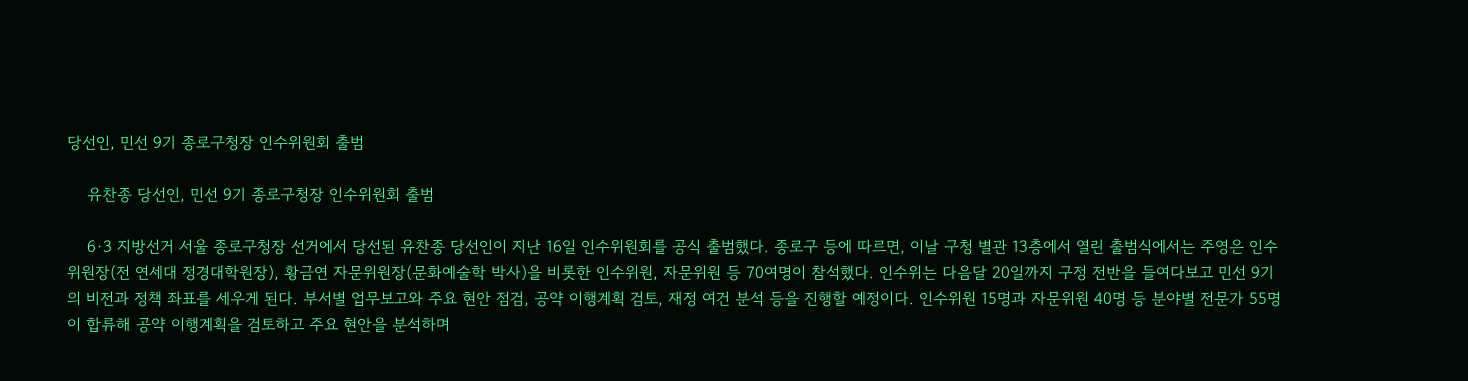당선인, 민선 9기 종로구청장 인수위원회 출범

    유찬종 당선인, 민선 9기 종로구청장 인수위원회 출범

    6·3 지방선거 서울 종로구청장 선거에서 당선된 유찬종 당선인이 지난 16일 인수위원회를 공식 출범했다. 종로구 등에 따르면, 이날 구청 별관 13층에서 열린 출범식에서는 주영은 인수위원장(전 연세대 정경대학원장), 황금연 자문위원장(문화예술학 박사)을 비롯한 인수위원, 자문위원 등 70여명이 참석했다. 인수위는 다음달 20일까지 구정 전반을 들여다보고 민선 9기의 비전과 정책 좌표를 세우게 된다. 부서별 업무보고와 주요 현안 점검, 공약 이행계획 검토, 재정 여건 분석 등을 진행할 예정이다. 인수위원 15명과 자문위원 40명 등 분야별 전문가 55명이 합류해 공약 이행계획을 검토하고 주요 현안을 분석하며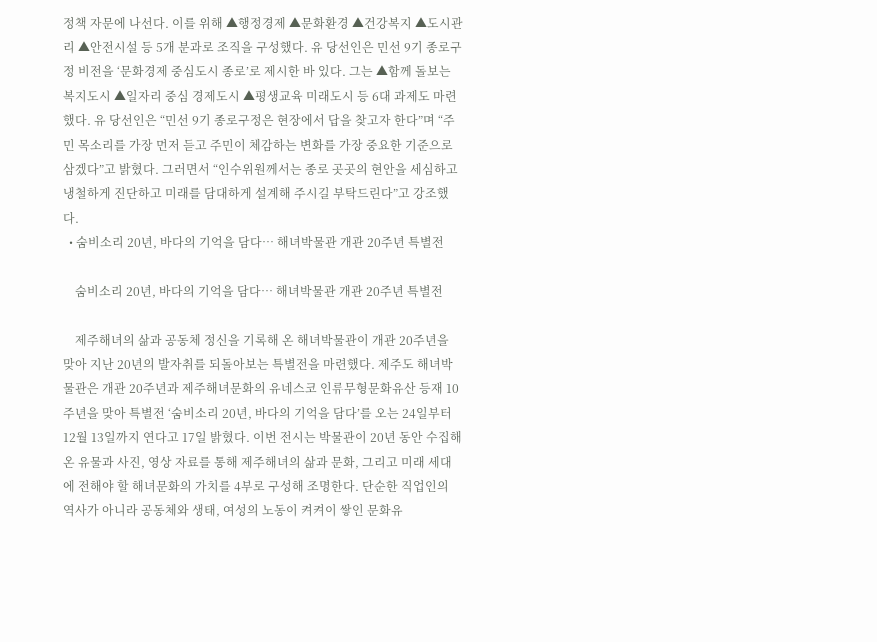정책 자문에 나선다. 이를 위해 ▲행정경제 ▲문화환경 ▲건강복지 ▲도시관리 ▲안전시설 등 5개 분과로 조직을 구성했다. 유 당선인은 민선 9기 종로구정 비전을 ‘문화경제 중심도시 종로’로 제시한 바 있다. 그는 ▲함께 돌보는 복지도시 ▲일자리 중심 경제도시 ▲평생교육 미래도시 등 6대 과제도 마련했다. 유 당선인은 “민선 9기 종로구정은 현장에서 답을 찾고자 한다”며 “주민 목소리를 가장 먼저 듣고 주민이 체감하는 변화를 가장 중요한 기준으로 삼겠다”고 밝혔다. 그러면서 “인수위원께서는 종로 곳곳의 현안을 세심하고 냉철하게 진단하고 미래를 담대하게 설계해 주시길 부탁드린다”고 강조했다.
  • 숨비소리 20년, 바다의 기억을 담다… 해녀박물관 개관 20주년 특별전

    숨비소리 20년, 바다의 기억을 담다… 해녀박물관 개관 20주년 특별전

    제주해녀의 삶과 공동체 정신을 기록해 온 해녀박물관이 개관 20주년을 맞아 지난 20년의 발자취를 되돌아보는 특별전을 마련했다. 제주도 해녀박물관은 개관 20주년과 제주해녀문화의 유네스코 인류무형문화유산 등재 10주년을 맞아 특별전 ‘숨비소리 20년, 바다의 기억을 담다’를 오는 24일부터 12월 13일까지 연다고 17일 밝혔다. 이번 전시는 박물관이 20년 동안 수집해 온 유물과 사진, 영상 자료를 통해 제주해녀의 삶과 문화, 그리고 미래 세대에 전해야 할 해녀문화의 가치를 4부로 구성해 조명한다. 단순한 직업인의 역사가 아니라 공동체와 생태, 여성의 노동이 켜켜이 쌓인 문화유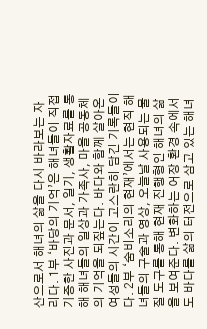산으로서 해녀의 삶을 다시 바라보는 자리다. 1부 ‘바당의 기억’은 해녀들이 직접 기증한 사진과 문서, 일기, 생활자료를 통해 해녀들의 일상과 가족사, 마을 공동체의 기억을 되짚는다. 바다와 함께 살아온 여성들의 시간이 고스란히 담긴 기록들이다. 2부 ‘숨비소리의 현재’에서는 현직 해녀들의 구술과 영상, 오늘날 사용되는 물질 도구를 통해 현재 진행형인 해녀의 삶을 보여준다. 변화하는 어장 환경 속에서도 바다를 삶의 터전으로 삼고 있는 해녀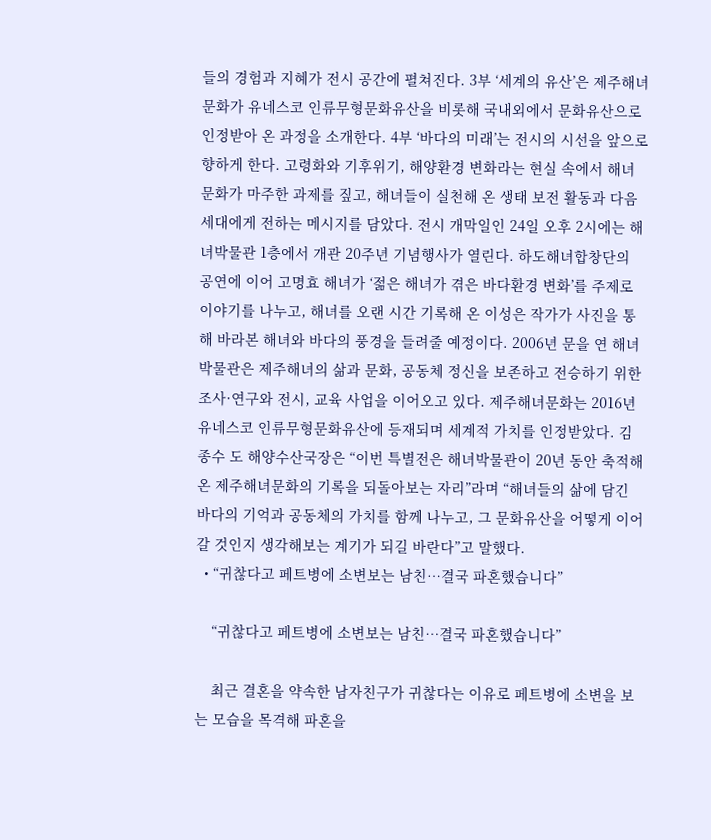들의 경험과 지혜가 전시 공간에 펼쳐진다. 3부 ‘세계의 유산’은 제주해녀문화가 유네스코 인류무형문화유산을 비롯해 국내외에서 문화유산으로 인정받아 온 과정을 소개한다. 4부 ‘바다의 미래’는 전시의 시선을 앞으로 향하게 한다. 고령화와 기후위기, 해양환경 변화라는 현실 속에서 해녀문화가 마주한 과제를 짚고, 해녀들이 실천해 온 생태 보전 활동과 다음 세대에게 전하는 메시지를 담았다. 전시 개막일인 24일 오후 2시에는 해녀박물관 1층에서 개관 20주년 기념행사가 열린다. 하도해녀합창단의 공연에 이어 고명효 해녀가 ‘젊은 해녀가 겪은 바다환경 변화’를 주제로 이야기를 나누고, 해녀를 오랜 시간 기록해 온 이성은 작가가 사진을 통해 바라본 해녀와 바다의 풍경을 들려줄 예정이다. 2006년 문을 연 해녀박물관은 제주해녀의 삶과 문화, 공동체 정신을 보존하고 전승하기 위한 조사·연구와 전시, 교육 사업을 이어오고 있다. 제주해녀문화는 2016년 유네스코 인류무형문화유산에 등재되며 세계적 가치를 인정받았다. 김종수 도 해양수산국장은 “이번 특별전은 해녀박물관이 20년 동안 축적해 온 제주해녀문화의 기록을 되돌아보는 자리”라며 “해녀들의 삶에 담긴 바다의 기억과 공동체의 가치를 함께 나누고, 그 문화유산을 어떻게 이어갈 것인지 생각해보는 계기가 되길 바란다”고 말했다.
  • “귀찮다고 페트병에 소변보는 남친…결국 파혼했습니다”

    “귀찮다고 페트병에 소변보는 남친…결국 파혼했습니다”

    최근 결혼을 약속한 남자친구가 귀찮다는 이유로 페트병에 소변을 보는 모습을 목격해 파혼을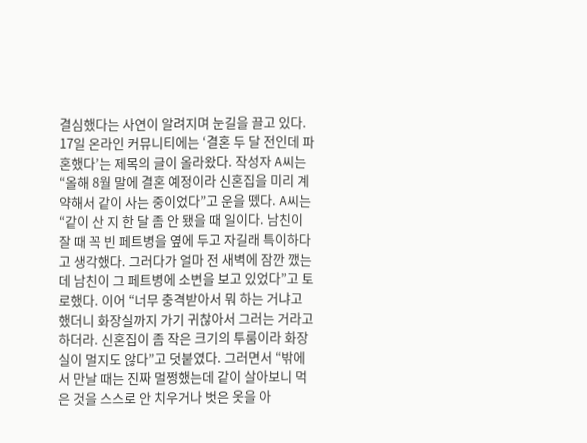결심했다는 사연이 알려지며 눈길을 끌고 있다. 17일 온라인 커뮤니티에는 ‘결혼 두 달 전인데 파혼했다’는 제목의 글이 올라왔다. 작성자 A씨는 “올해 8월 말에 결혼 예정이라 신혼집을 미리 계약해서 같이 사는 중이었다”고 운을 뗐다. A씨는 “같이 산 지 한 달 좀 안 됐을 때 일이다. 남친이 잘 때 꼭 빈 페트병을 옆에 두고 자길래 특이하다고 생각했다. 그러다가 얼마 전 새벽에 잠깐 깼는데 남친이 그 페트병에 소변을 보고 있었다”고 토로했다. 이어 “너무 충격받아서 뭐 하는 거냐고 했더니 화장실까지 가기 귀찮아서 그러는 거라고 하더라. 신혼집이 좀 작은 크기의 투룸이라 화장실이 멀지도 않다”고 덧붙였다. 그러면서 “밖에서 만날 때는 진짜 멀쩡했는데 같이 살아보니 먹은 것을 스스로 안 치우거나 벗은 옷을 아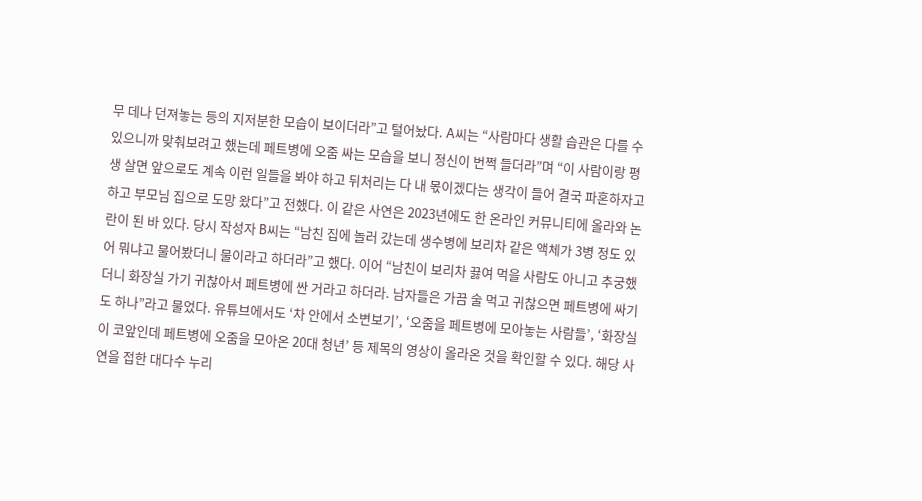무 데나 던져놓는 등의 지저분한 모습이 보이더라”고 털어놨다. A씨는 “사람마다 생활 습관은 다를 수 있으니까 맞춰보려고 했는데 페트병에 오줌 싸는 모습을 보니 정신이 번쩍 들더라”며 “이 사람이랑 평생 살면 앞으로도 계속 이런 일들을 봐야 하고 뒤처리는 다 내 몫이겠다는 생각이 들어 결국 파혼하자고 하고 부모님 집으로 도망 왔다”고 전했다. 이 같은 사연은 2023년에도 한 온라인 커뮤니티에 올라와 논란이 된 바 있다. 당시 작성자 B씨는 “남친 집에 놀러 갔는데 생수병에 보리차 같은 액체가 3병 정도 있어 뭐냐고 물어봤더니 물이라고 하더라”고 했다. 이어 “남친이 보리차 끓여 먹을 사람도 아니고 추궁했더니 화장실 가기 귀찮아서 페트병에 싼 거라고 하더라. 남자들은 가끔 술 먹고 귀찮으면 페트병에 싸기도 하나”라고 물었다. 유튜브에서도 ‘차 안에서 소변보기’, ‘오줌을 페트병에 모아놓는 사람들’, ‘화장실이 코앞인데 페트병에 오줌을 모아온 20대 청년’ 등 제목의 영상이 올라온 것을 확인할 수 있다. 해당 사연을 접한 대다수 누리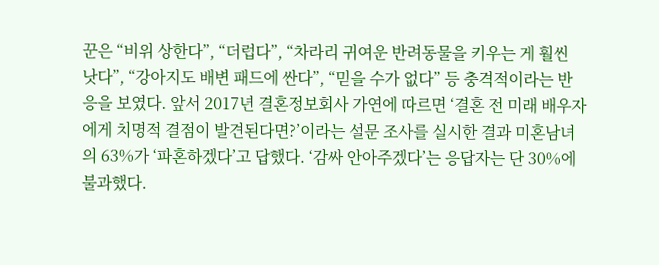꾼은 “비위 상한다”, “더럽다”, “차라리 귀여운 반려동물을 키우는 게 훨씬 낫다”, “강아지도 배변 패드에 싼다”, “믿을 수가 없다” 등 충격적이라는 반응을 보였다. 앞서 2017년 결혼정보회사 가연에 따르면 ‘결혼 전 미래 배우자에게 치명적 결점이 발견된다면?’이라는 설문 조사를 실시한 결과 미혼남녀의 63%가 ‘파혼하겠다’고 답했다. ‘감싸 안아주겠다’는 응답자는 단 30%에 불과했다.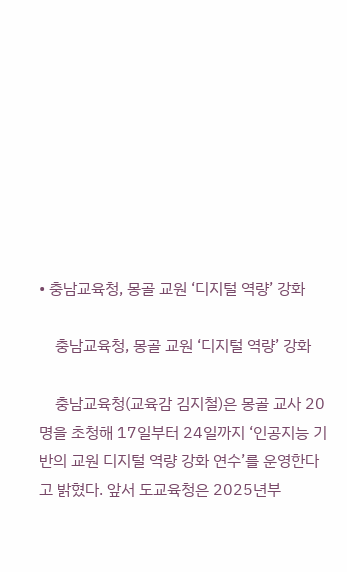• 충남교육청, 몽골 교원 ‘디지털 역량’ 강화

    충남교육청, 몽골 교원 ‘디지털 역량’ 강화

    충남교육청(교육감 김지철)은 몽골 교사 20명을 초청해 17일부터 24일까지 ‘인공지능 기반의 교원 디지털 역량 강화 연수’를 운영한다고 밝혔다. 앞서 도교육청은 2025년부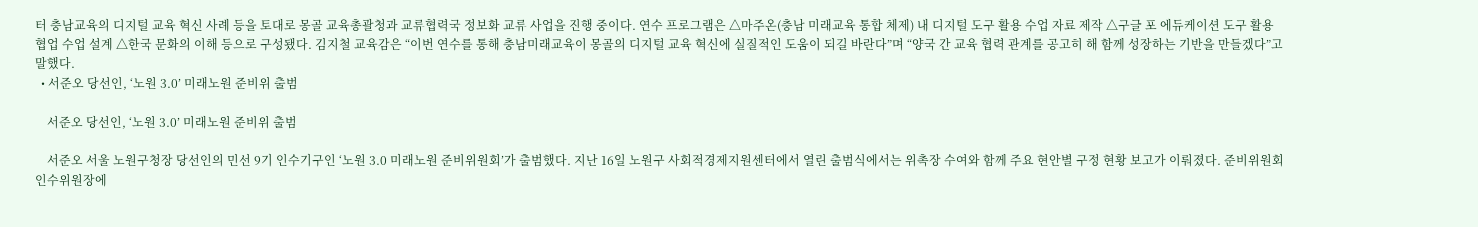터 충남교육의 디지털 교육 혁신 사례 등을 토대로 몽골 교육총괄청과 교류협력국 정보화 교류 사업을 진행 중이다. 연수 프로그램은 △마주온(충남 미래교육 통합 체제) 내 디지털 도구 활용 수업 자료 제작 △구글 포 에듀케이션 도구 활용 협업 수업 설계 △한국 문화의 이해 등으로 구성됐다. 김지철 교육감은 “이번 연수를 통해 충남미래교육이 몽골의 디지털 교육 혁신에 실질적인 도움이 되길 바란다”며 “양국 간 교육 협력 관계를 공고히 해 함께 성장하는 기반을 만들겠다”고 말했다.
  • 서준오 당선인, ‘노원 3.0’ 미래노원 준비위 출범

    서준오 당선인, ‘노원 3.0’ 미래노원 준비위 출범

    서준오 서울 노원구청장 당선인의 민선 9기 인수기구인 ‘노원 3.0 미래노원 준비위원회’가 출범했다. 지난 16일 노원구 사회적경제지원센터에서 열린 출범식에서는 위촉장 수여와 함께 주요 현안별 구정 현황 보고가 이뤄졌다. 준비위원회 인수위원장에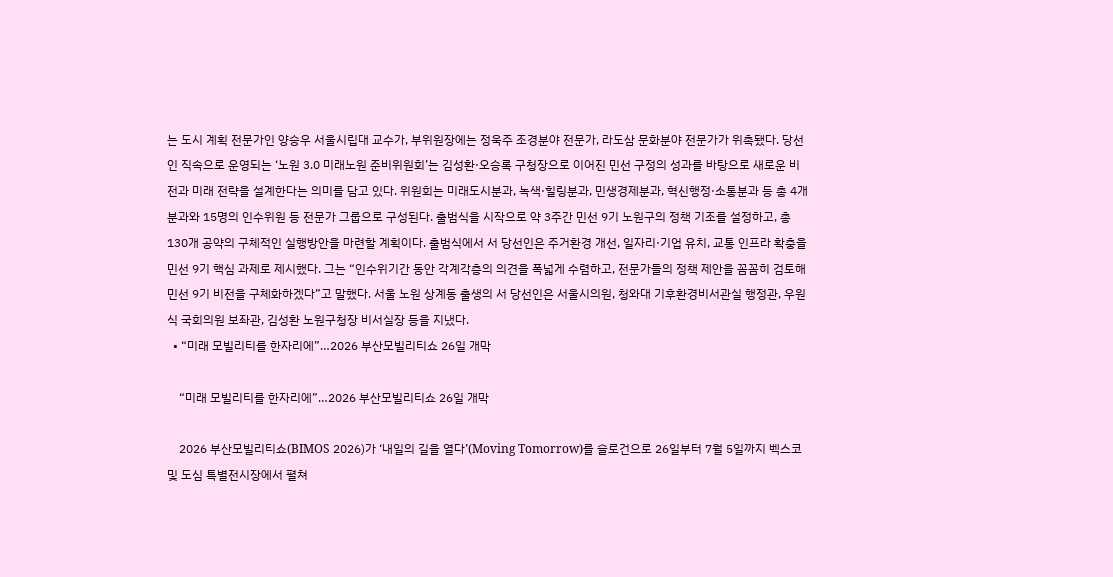는 도시 계획 전문가인 양승우 서울시립대 교수가, 부위원장에는 정욱주 조경분야 전문가, 라도삼 문화분야 전문가가 위촉됐다. 당선인 직속으로 운영되는 ‘노원 3.0 미래노원 준비위원회’는 김성환·오승록 구청장으로 이어진 민선 구정의 성과를 바탕으로 새로운 비전과 미래 전략을 설계한다는 의미를 담고 있다. 위원회는 미래도시분과, 녹색·힐링분과, 민생경제분과, 혁신행정·소통분과 등 총 4개 분과와 15명의 인수위원 등 전문가 그룹으로 구성된다. 출범식을 시작으로 약 3주간 민선 9기 노원구의 정책 기조를 설정하고, 총 130개 공약의 구체적인 실행방안을 마련할 계획이다. 출범식에서 서 당선인은 주거환경 개선, 일자리·기업 유치, 교통 인프라 확충을 민선 9기 핵심 과제로 제시했다. 그는 “인수위기간 동안 각계각층의 의견을 폭넓게 수렴하고, 전문가들의 정책 제안을 꼼꼼히 검토해 민선 9기 비전을 구체화하겠다”고 말했다. 서울 노원 상계동 출생의 서 당선인은 서울시의원, 청와대 기후환경비서관실 행정관, 우원식 국회의원 보좌관, 김성환 노원구청장 비서실장 등을 지냈다.
  • “미래 모빌리티를 한자리에”…2026 부산모빌리티쇼 26일 개막

    “미래 모빌리티를 한자리에”…2026 부산모빌리티쇼 26일 개막

    2026 부산모빌리티쇼(BIMOS 2026)가 ‘내일의 길을 열다’(Moving Tomorrow)를 슬로건으로 26일부터 7월 5일까지 벡스코 및 도심 특별전시장에서 펼쳐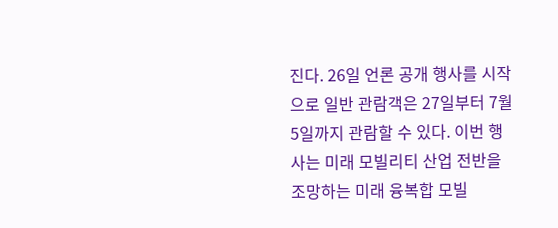진다. 26일 언론 공개 행사를 시작으로 일반 관람객은 27일부터 7월 5일까지 관람할 수 있다. 이번 행사는 미래 모빌리티 산업 전반을 조망하는 미래 융복합 모빌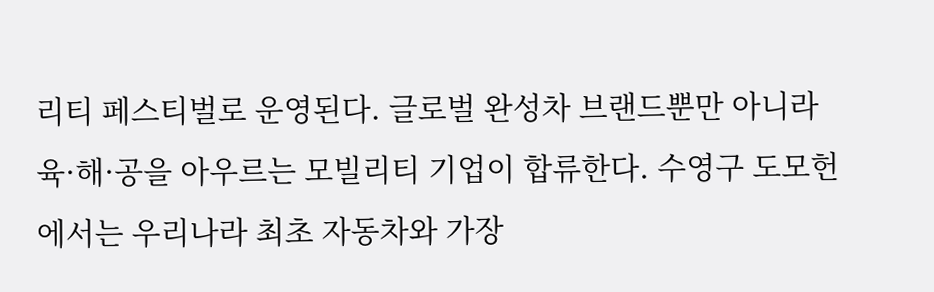리티 페스티벌로 운영된다. 글로벌 완성차 브랜드뿐만 아니라 육·해·공을 아우르는 모빌리티 기업이 합류한다. 수영구 도모헌에서는 우리나라 최초 자동차와 가장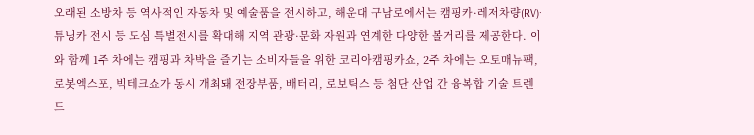오래된 소방차 등 역사적인 자동차 및 예술품을 전시하고, 해운대 구남로에서는 캠핑카·레저차량(RV)·튜닝카 전시 등 도심 특별전시를 확대해 지역 관광·문화 자원과 연계한 다양한 볼거리를 제공한다. 이와 함께 1주 차에는 캠핑과 차박을 즐기는 소비자들을 위한 코리아캠핑카쇼, 2주 차에는 오토매뉴팩, 로봇엑스포, 빅테크쇼가 동시 개최돼 전장부품, 배터리, 로보틱스 등 첨단 산업 간 융복합 기술 트렌드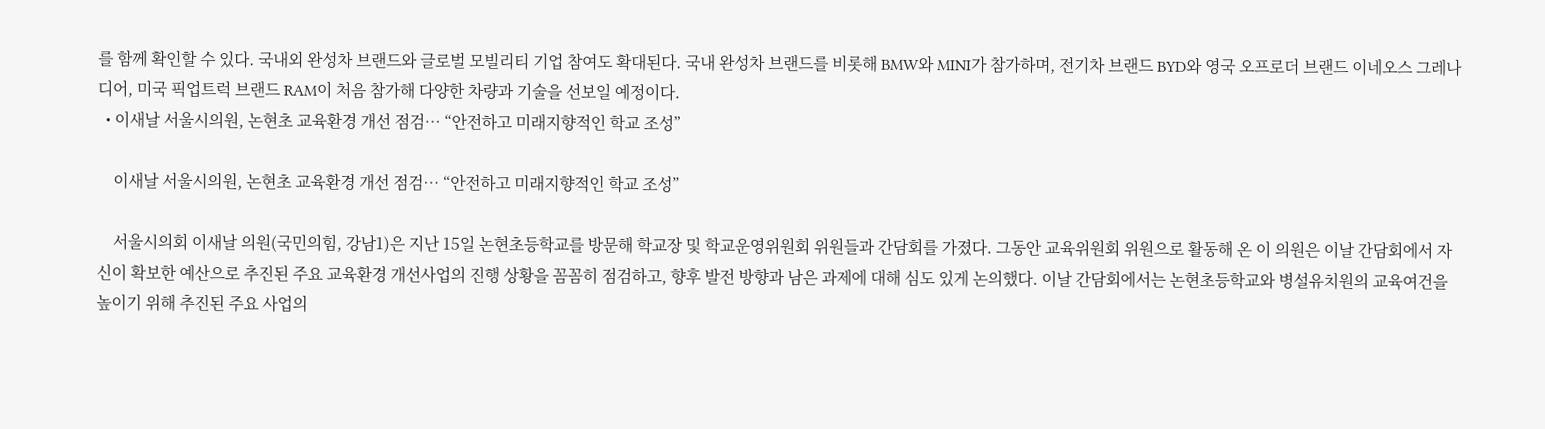를 함께 확인할 수 있다. 국내외 완성차 브랜드와 글로벌 모빌리티 기업 참여도 확대된다. 국내 완성차 브랜드를 비롯해 BMW와 MINI가 참가하며, 전기차 브랜드 BYD와 영국 오프로더 브랜드 이네오스 그레나디어, 미국 픽업트럭 브랜드 RAM이 처음 참가해 다양한 차량과 기술을 선보일 예정이다.
  • 이새날 서울시의원, 논현초 교육환경 개선 점검… “안전하고 미래지향적인 학교 조성”

    이새날 서울시의원, 논현초 교육환경 개선 점검… “안전하고 미래지향적인 학교 조성”

    서울시의회 이새날 의원(국민의힘, 강남1)은 지난 15일 논현초등학교를 방문해 학교장 및 학교운영위원회 위원들과 간담회를 가졌다. 그동안 교육위원회 위원으로 활동해 온 이 의원은 이날 간담회에서 자신이 확보한 예산으로 추진된 주요 교육환경 개선사업의 진행 상황을 꼼꼼히 점검하고, 향후 발전 방향과 남은 과제에 대해 심도 있게 논의했다. 이날 간담회에서는 논현초등학교와 병설유치원의 교육여건을 높이기 위해 추진된 주요 사업의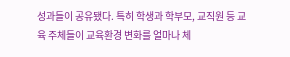성과들이 공유됐다. 특히 학생과 학부모, 교직원 등 교육 주체들이 교육환경 변화를 얼마나 체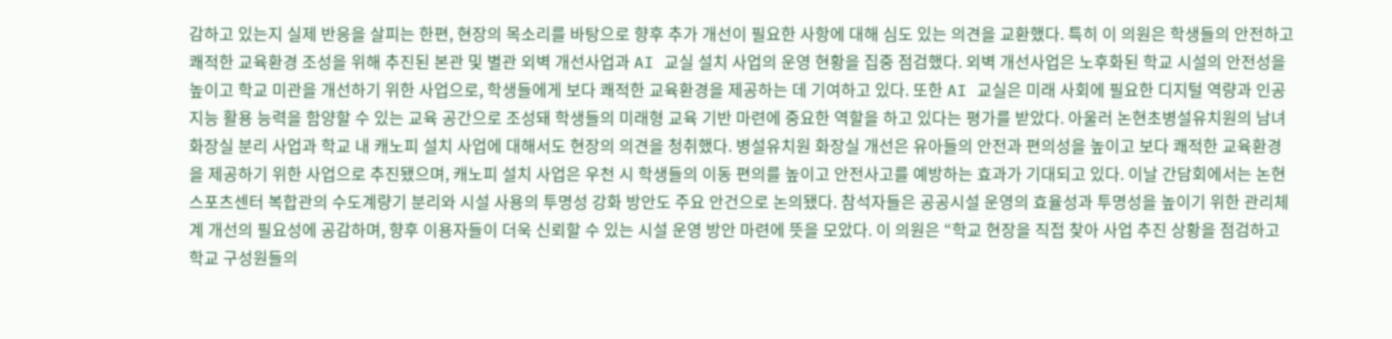감하고 있는지 실제 반응을 살피는 한편, 현장의 목소리를 바탕으로 향후 추가 개선이 필요한 사항에 대해 심도 있는 의견을 교환했다. 특히 이 의원은 학생들의 안전하고 쾌적한 교육환경 조성을 위해 추진된 본관 및 별관 외벽 개선사업과 AI 교실 설치 사업의 운영 현황을 집중 점검했다. 외벽 개선사업은 노후화된 학교 시설의 안전성을 높이고 학교 미관을 개선하기 위한 사업으로, 학생들에게 보다 쾌적한 교육환경을 제공하는 데 기여하고 있다. 또한 AI 교실은 미래 사회에 필요한 디지털 역량과 인공지능 활용 능력을 함양할 수 있는 교육 공간으로 조성돼 학생들의 미래형 교육 기반 마련에 중요한 역할을 하고 있다는 평가를 받았다. 아울러 논현초병설유치원의 남녀 화장실 분리 사업과 학교 내 캐노피 설치 사업에 대해서도 현장의 의견을 청취했다. 병설유치원 화장실 개선은 유아들의 안전과 편의성을 높이고 보다 쾌적한 교육환경을 제공하기 위한 사업으로 추진됐으며, 캐노피 설치 사업은 우천 시 학생들의 이동 편의를 높이고 안전사고를 예방하는 효과가 기대되고 있다. 이날 간담회에서는 논현스포츠센터 복합관의 수도계량기 분리와 시설 사용의 투명성 강화 방안도 주요 안건으로 논의됐다. 참석자들은 공공시설 운영의 효율성과 투명성을 높이기 위한 관리체계 개선의 필요성에 공감하며, 향후 이용자들이 더욱 신뢰할 수 있는 시설 운영 방안 마련에 뜻을 모았다. 이 의원은 “학교 현장을 직접 찾아 사업 추진 상황을 점검하고 학교 구성원들의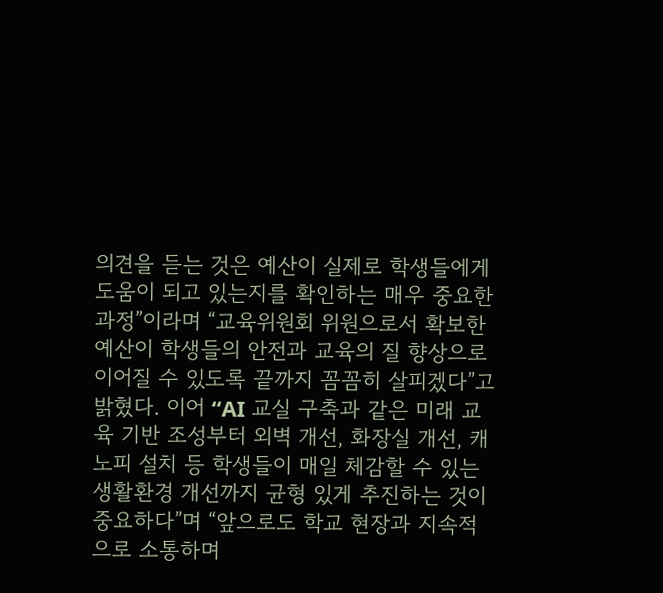의견을 듣는 것은 예산이 실제로 학생들에게 도움이 되고 있는지를 확인하는 매우 중요한 과정”이라며 “교육위원회 위원으로서 확보한 예산이 학생들의 안전과 교육의 질 향상으로 이어질 수 있도록 끝까지 꼼꼼히 살피겠다”고 밝혔다. 이어 “AI 교실 구축과 같은 미래 교육 기반 조성부터 외벽 개선, 화장실 개선, 캐노피 설치 등 학생들이 매일 체감할 수 있는 생활환경 개선까지 균형 있게 추진하는 것이 중요하다”며 “앞으로도 학교 현장과 지속적으로 소통하며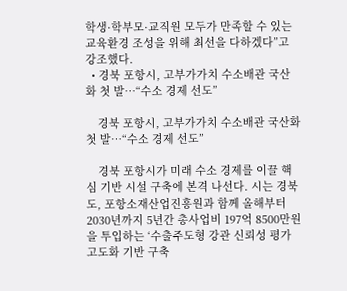학생·학부모·교직원 모두가 만족할 수 있는 교육환경 조성을 위해 최선을 다하겠다”고 강조했다.
  • 경북 포항시, 고부가가치 수소배관 국산화 첫 발…“수소 경제 선도”

    경북 포항시, 고부가가치 수소배관 국산화 첫 발…“수소 경제 선도”

    경북 포항시가 미래 수소 경제를 이끌 핵심 기반 시설 구축에 본격 나선다. 시는 경북도, 포항소재산업진흥원과 함께 올해부터 2030년까지 5년간 총사업비 197억 8500만원을 투입하는 ‘수출주도형 강관 신뢰성 평가 고도화 기반 구축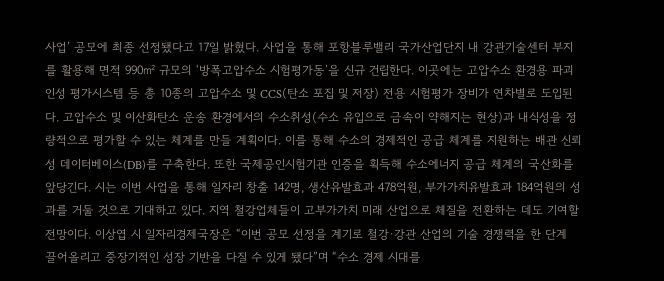사업’ 공모에 최종 선정됐다고 17일 밝혔다. 사업을 통해 포항블루밸리 국가산업단지 내 강관기술센터 부지를 활용해 면적 990㎡ 규모의 ‘방폭고압수소 시험평가동’을 신규 건립한다. 이곳에는 고압수소 환경용 파괴인성 평가시스템 등 총 10종의 고압수소 및 CCS(탄소 포집 및 저장) 전용 시험평가 장비가 연차별로 도입된다. 고압수소 및 이산화탄소 운송 환경에서의 수소취성(수소 유입으로 금속이 약해지는 현상)과 내식성을 정량적으로 평가할 수 있는 체계를 만들 계획이다. 이를 통해 수소의 경제적인 공급 체계를 지원하는 배관 신뢰성 데이터베이스(DB)를 구축한다. 또한 국제공인시험기관 인증을 획득해 수소에너지 공급 체계의 국산화를 앞당긴다. 시는 이번 사업을 통해 일자리 창출 142명, 생산유발효과 478억원, 부가가치유발효과 184억원의 성과를 거둘 것으로 기대하고 있다. 지역 철강업체들이 고부가가치 미래 산업으로 체질을 전환하는 데도 기여할 전망이다. 이상엽 시 일자리경제국장은 “이번 공모 선정을 계기로 철강·강관 산업의 기술 경쟁력을 한 단계 끌어올리고 중장기적인 성장 기반을 다질 수 있게 됐다”며 “수소 경제 시대를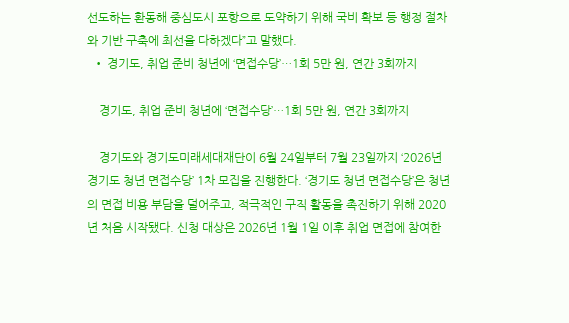선도하는 환동해 중심도시 포항으로 도약하기 위해 국비 확보 등 행정 절차와 기반 구축에 최선을 다하겠다”고 말했다.
  • 경기도, 취업 준비 청년에 ‘면접수당’…1회 5만 원, 연간 3회까지

    경기도, 취업 준비 청년에 ‘면접수당’…1회 5만 원, 연간 3회까지

    경기도와 경기도미래세대재단이 6월 24일부터 7월 23일까지 ‘2026년 경기도 청년 면접수당’ 1차 모집을 진행한다. ‘경기도 청년 면접수당’은 청년의 면접 비용 부담을 덜어주고, 적극적인 구직 활동을 촉진하기 위해 2020년 처음 시작됐다. 신청 대상은 2026년 1월 1일 이후 취업 면접에 참여한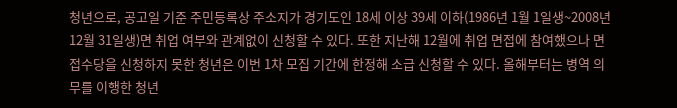청년으로, 공고일 기준 주민등록상 주소지가 경기도인 18세 이상 39세 이하(1986년 1월 1일생~2008년 12월 31일생)면 취업 여부와 관계없이 신청할 수 있다. 또한 지난해 12월에 취업 면접에 참여했으나 면접수당을 신청하지 못한 청년은 이번 1차 모집 기간에 한정해 소급 신청할 수 있다. 올해부터는 병역 의무를 이행한 청년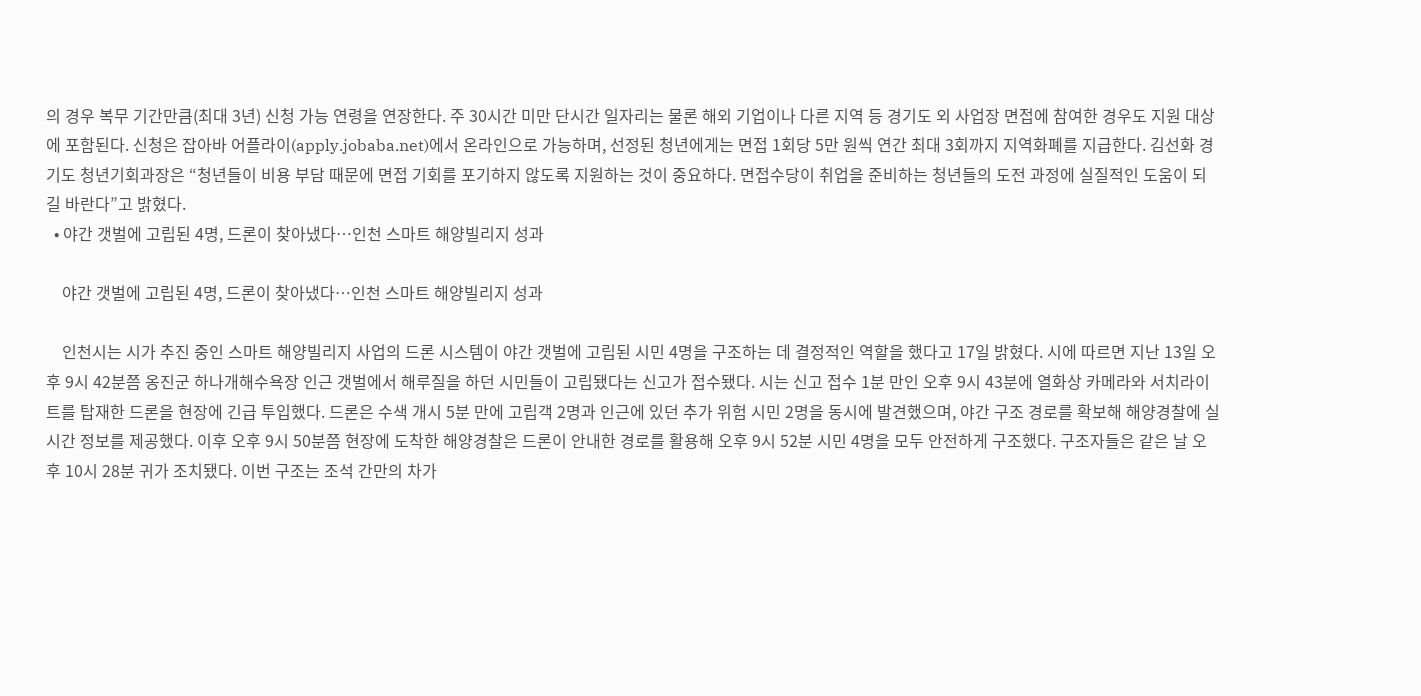의 경우 복무 기간만큼(최대 3년) 신청 가능 연령을 연장한다. 주 30시간 미만 단시간 일자리는 물론 해외 기업이나 다른 지역 등 경기도 외 사업장 면접에 참여한 경우도 지원 대상에 포함된다. 신청은 잡아바 어플라이(apply.jobaba.net)에서 온라인으로 가능하며, 선정된 청년에게는 면접 1회당 5만 원씩 연간 최대 3회까지 지역화폐를 지급한다. 김선화 경기도 청년기회과장은 “청년들이 비용 부담 때문에 면접 기회를 포기하지 않도록 지원하는 것이 중요하다. 면접수당이 취업을 준비하는 청년들의 도전 과정에 실질적인 도움이 되길 바란다”고 밝혔다.
  • 야간 갯벌에 고립된 4명, 드론이 찾아냈다…인천 스마트 해양빌리지 성과

    야간 갯벌에 고립된 4명, 드론이 찾아냈다…인천 스마트 해양빌리지 성과

    인천시는 시가 추진 중인 스마트 해양빌리지 사업의 드론 시스템이 야간 갯벌에 고립된 시민 4명을 구조하는 데 결정적인 역할을 했다고 17일 밝혔다. 시에 따르면 지난 13일 오후 9시 42분쯤 옹진군 하나개해수욕장 인근 갯벌에서 해루질을 하던 시민들이 고립됐다는 신고가 접수됐다. 시는 신고 접수 1분 만인 오후 9시 43분에 열화상 카메라와 서치라이트를 탑재한 드론을 현장에 긴급 투입했다. 드론은 수색 개시 5분 만에 고립객 2명과 인근에 있던 추가 위험 시민 2명을 동시에 발견했으며, 야간 구조 경로를 확보해 해양경찰에 실시간 정보를 제공했다. 이후 오후 9시 50분쯤 현장에 도착한 해양경찰은 드론이 안내한 경로를 활용해 오후 9시 52분 시민 4명을 모두 안전하게 구조했다. 구조자들은 같은 날 오후 10시 28분 귀가 조치됐다. 이번 구조는 조석 간만의 차가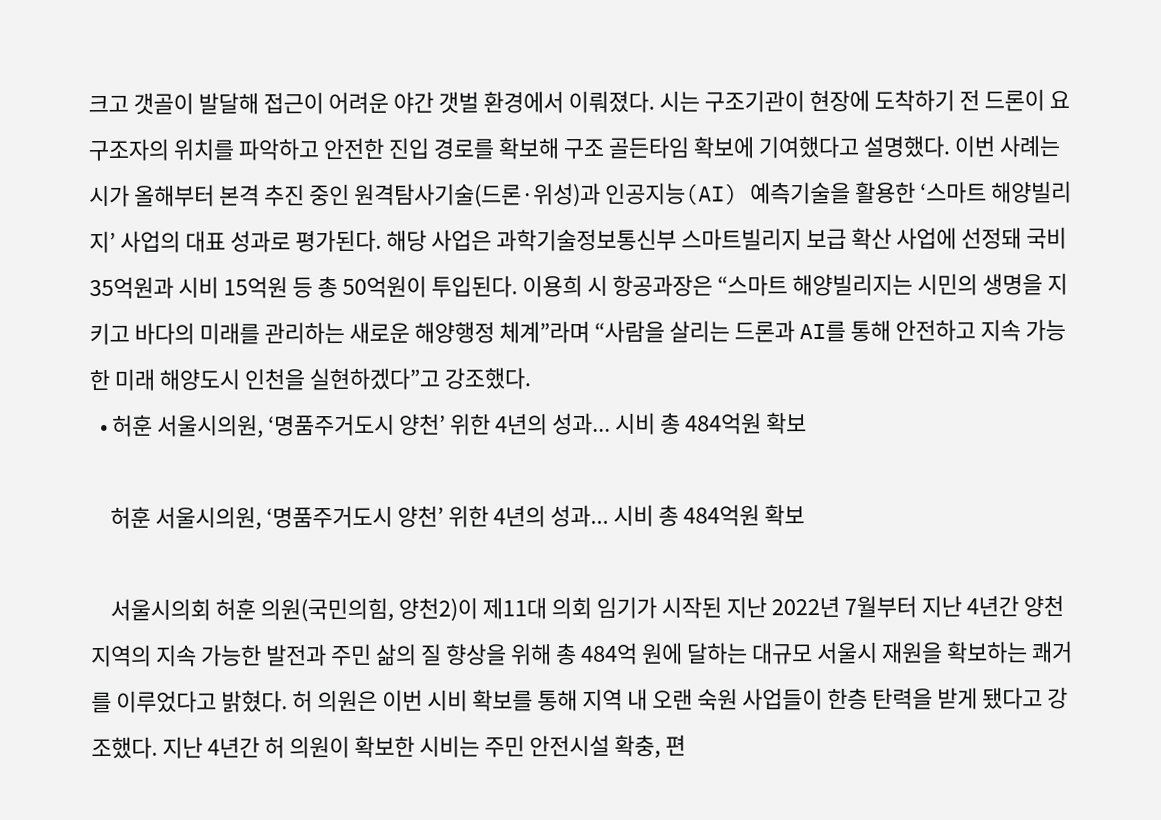크고 갯골이 발달해 접근이 어려운 야간 갯벌 환경에서 이뤄졌다. 시는 구조기관이 현장에 도착하기 전 드론이 요구조자의 위치를 파악하고 안전한 진입 경로를 확보해 구조 골든타임 확보에 기여했다고 설명했다. 이번 사례는 시가 올해부터 본격 추진 중인 원격탐사기술(드론·위성)과 인공지능(AI) 예측기술을 활용한 ‘스마트 해양빌리지’ 사업의 대표 성과로 평가된다. 해당 사업은 과학기술정보통신부 스마트빌리지 보급 확산 사업에 선정돼 국비 35억원과 시비 15억원 등 총 50억원이 투입된다. 이용희 시 항공과장은 “스마트 해양빌리지는 시민의 생명을 지키고 바다의 미래를 관리하는 새로운 해양행정 체계”라며 “사람을 살리는 드론과 AI를 통해 안전하고 지속 가능한 미래 해양도시 인천을 실현하겠다”고 강조했다.
  • 허훈 서울시의원, ‘명품주거도시 양천’ 위한 4년의 성과... 시비 총 484억원 확보

    허훈 서울시의원, ‘명품주거도시 양천’ 위한 4년의 성과... 시비 총 484억원 확보

    서울시의회 허훈 의원(국민의힘, 양천2)이 제11대 의회 임기가 시작된 지난 2022년 7월부터 지난 4년간 양천 지역의 지속 가능한 발전과 주민 삶의 질 향상을 위해 총 484억 원에 달하는 대규모 서울시 재원을 확보하는 쾌거를 이루었다고 밝혔다. 허 의원은 이번 시비 확보를 통해 지역 내 오랜 숙원 사업들이 한층 탄력을 받게 됐다고 강조했다. 지난 4년간 허 의원이 확보한 시비는 주민 안전시설 확충, 편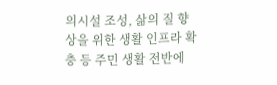의시설 조성, 삶의 질 향상을 위한 생활 인프라 확충 등 주민 생활 전반에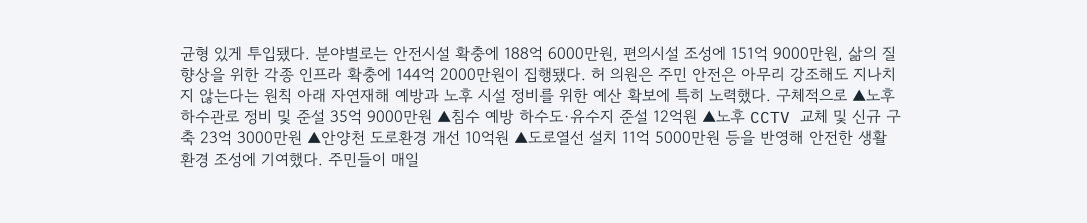균형 있게 투입됐다. 분야별로는 안전시설 확충에 188억 6000만원, 편의시설 조성에 151억 9000만원, 삶의 질 향상을 위한 각종 인프라 확충에 144억 2000만원이 집행됐다. 허 의원은 주민 안전은 아무리 강조해도 지나치지 않는다는 원칙 아래 자연재해 예방과 노후 시설 정비를 위한 예산 확보에 특히 노력했다. 구체적으로 ▲노후 하수관로 정비 및 준설 35억 9000만원 ▲침수 예방 하수도·유수지 준설 12억원 ▲노후 CCTV 교체 및 신규 구축 23억 3000만원 ▲안양천 도로환경 개선 10억원 ▲도로열선 설치 11억 5000만원 등을 반영해 안전한 생활환경 조성에 기여했다. 주민들이 매일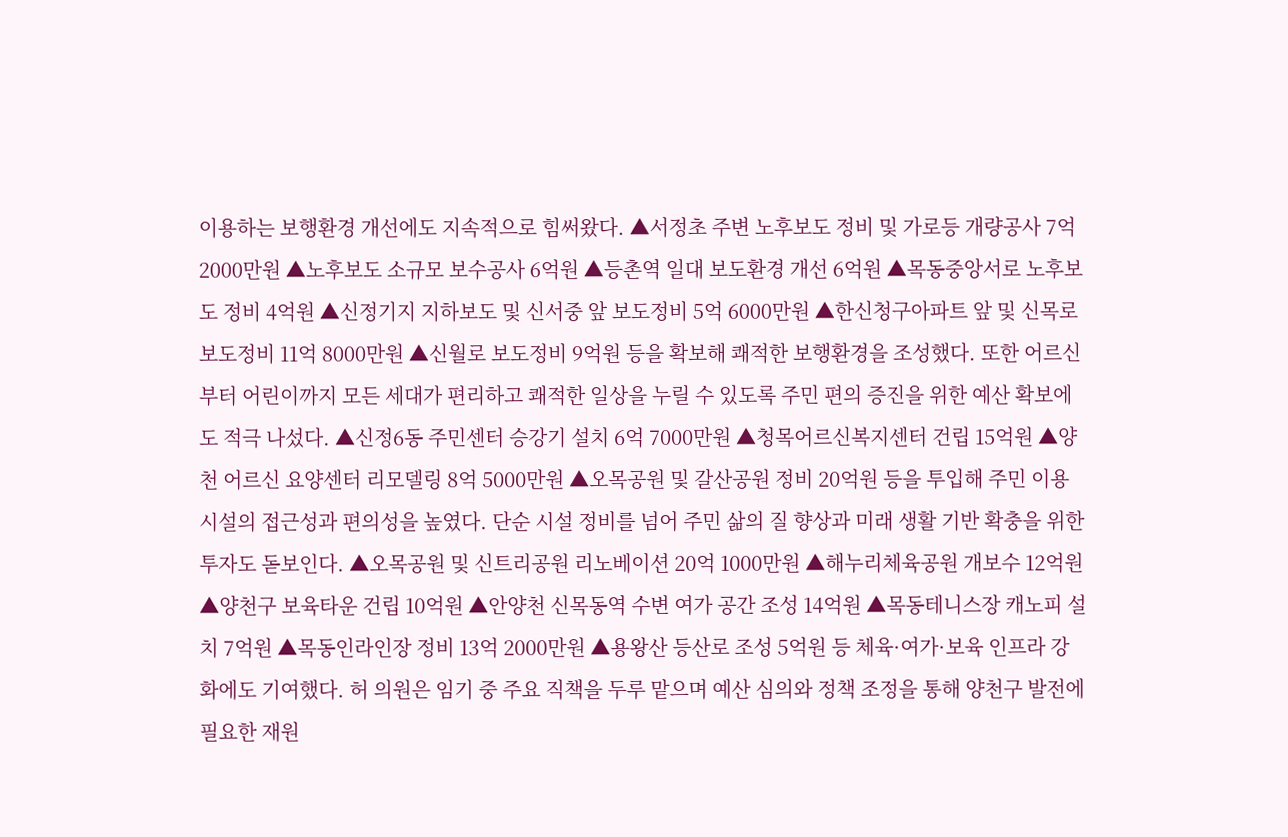이용하는 보행환경 개선에도 지속적으로 힘써왔다. ▲서정초 주변 노후보도 정비 및 가로등 개량공사 7억 2000만원 ▲노후보도 소규모 보수공사 6억원 ▲등촌역 일대 보도환경 개선 6억원 ▲목동중앙서로 노후보도 정비 4억원 ▲신정기지 지하보도 및 신서중 앞 보도정비 5억 6000만원 ▲한신청구아파트 앞 및 신목로 보도정비 11억 8000만원 ▲신월로 보도정비 9억원 등을 확보해 쾌적한 보행환경을 조성했다. 또한 어르신부터 어린이까지 모든 세대가 편리하고 쾌적한 일상을 누릴 수 있도록 주민 편의 증진을 위한 예산 확보에도 적극 나섰다. ▲신정6동 주민센터 승강기 설치 6억 7000만원 ▲청목어르신복지센터 건립 15억원 ▲양천 어르신 요양센터 리모델링 8억 5000만원 ▲오목공원 및 갈산공원 정비 20억원 등을 투입해 주민 이용시설의 접근성과 편의성을 높였다. 단순 시설 정비를 넘어 주민 삶의 질 향상과 미래 생활 기반 확충을 위한 투자도 돋보인다. ▲오목공원 및 신트리공원 리노베이션 20억 1000만원 ▲해누리체육공원 개보수 12억원 ▲양천구 보육타운 건립 10억원 ▲안양천 신목동역 수변 여가 공간 조성 14억원 ▲목동테니스장 캐노피 설치 7억원 ▲목동인라인장 정비 13억 2000만원 ▲용왕산 등산로 조성 5억원 등 체육·여가·보육 인프라 강화에도 기여했다. 허 의원은 임기 중 주요 직책을 두루 맡으며 예산 심의와 정책 조정을 통해 양천구 발전에 필요한 재원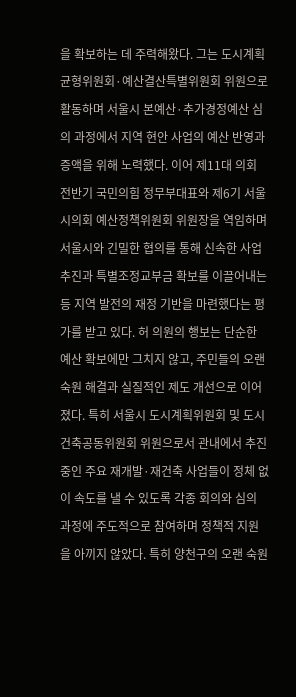을 확보하는 데 주력해왔다. 그는 도시계획균형위원회·예산결산특별위원회 위원으로 활동하며 서울시 본예산·추가경정예산 심의 과정에서 지역 현안 사업의 예산 반영과 증액을 위해 노력했다. 이어 제11대 의회 전반기 국민의힘 정무부대표와 제6기 서울시의회 예산정책위원회 위원장을 역임하며 서울시와 긴밀한 협의를 통해 신속한 사업 추진과 특별조정교부금 확보를 이끌어내는 등 지역 발전의 재정 기반을 마련했다는 평가를 받고 있다. 허 의원의 행보는 단순한 예산 확보에만 그치지 않고, 주민들의 오랜 숙원 해결과 실질적인 제도 개선으로 이어졌다. 특히 서울시 도시계획위원회 및 도시건축공동위원회 위원으로서 관내에서 추진 중인 주요 재개발·재건축 사업들이 정체 없이 속도를 낼 수 있도록 각종 회의와 심의 과정에 주도적으로 참여하며 정책적 지원을 아끼지 않았다. 특히 양천구의 오랜 숙원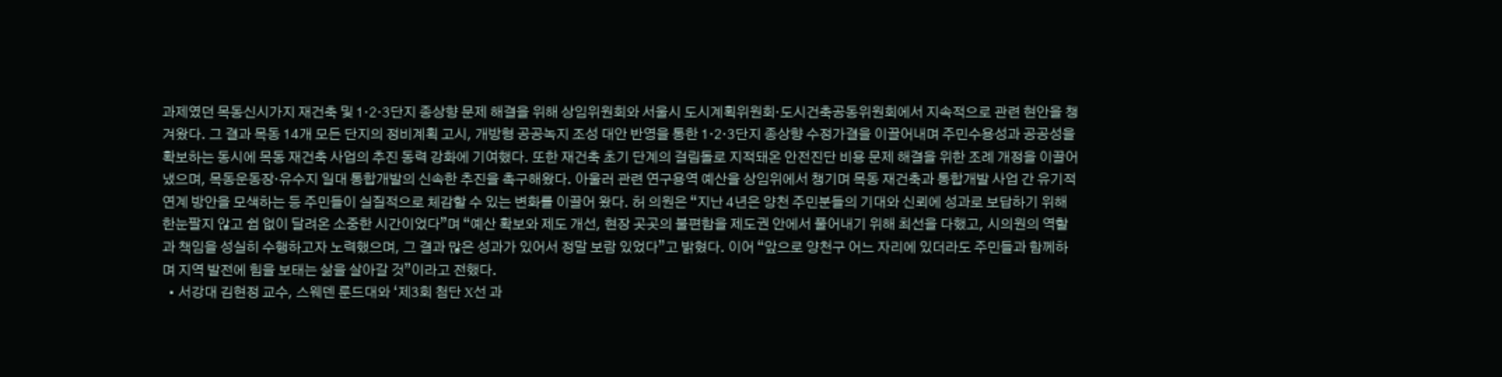과제였던 목동신시가지 재건축 및 1·2·3단지 종상향 문제 해결을 위해 상임위원회와 서울시 도시계획위원회·도시건축공동위원회에서 지속적으로 관련 현안을 챙겨왔다. 그 결과 목동 14개 모든 단지의 정비계획 고시, 개방형 공공녹지 조성 대안 반영을 통한 1·2·3단지 종상향 수정가결을 이끌어내며 주민수용성과 공공성을 확보하는 동시에 목동 재건축 사업의 추진 동력 강화에 기여했다. 또한 재건축 초기 단계의 걸림돌로 지적돼온 안전진단 비용 문제 해결을 위한 조례 개정을 이끌어냈으며, 목동운동장·유수지 일대 통합개발의 신속한 추진을 촉구해왔다. 아울러 관련 연구용역 예산을 상임위에서 챙기며 목동 재건축과 통합개발 사업 간 유기적 연계 방안을 모색하는 등 주민들이 실질적으로 체감할 수 있는 변화를 이끌어 왔다. 허 의원은 “지난 4년은 양천 주민분들의 기대와 신뢰에 성과로 보답하기 위해 한눈팔지 않고 쉼 없이 달려온 소중한 시간이었다”며 “예산 확보와 제도 개선, 현장 곳곳의 불편함을 제도권 안에서 풀어내기 위해 최선을 다했고, 시의원의 역할과 책임을 성실히 수행하고자 노력했으며, 그 결과 많은 성과가 있어서 정말 보람 있었다”고 밝혔다. 이어 “앞으로 양천구 어느 자리에 있더라도 주민들과 함께하며 지역 발전에 힘을 보태는 삶을 살아갈 것”이라고 전했다.
  • 서강대 김현정 교수, 스웨덴 룬드대와 ‘제3회 첨단 X선 과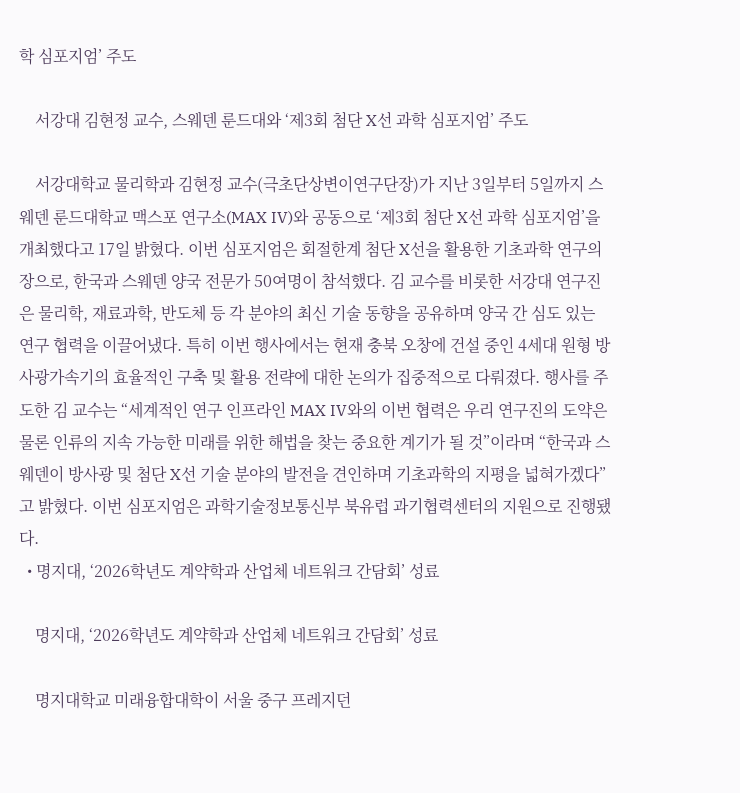학 심포지엄’ 주도

    서강대 김현정 교수, 스웨덴 룬드대와 ‘제3회 첨단 X선 과학 심포지엄’ 주도

    서강대학교 물리학과 김현정 교수(극초단상변이연구단장)가 지난 3일부터 5일까지 스웨덴 룬드대학교 맥스포 연구소(MAX IV)와 공동으로 ‘제3회 첨단 X선 과학 심포지엄’을 개최했다고 17일 밝혔다. 이번 심포지엄은 회절한계 첨단 X선을 활용한 기초과학 연구의 장으로, 한국과 스웨덴 양국 전문가 50여명이 참석했다. 김 교수를 비롯한 서강대 연구진은 물리학, 재료과학, 반도체 등 각 분야의 최신 기술 동향을 공유하며 양국 간 심도 있는 연구 협력을 이끌어냈다. 특히 이번 행사에서는 현재 충북 오창에 건설 중인 4세대 원형 방사광가속기의 효율적인 구축 및 활용 전략에 대한 논의가 집중적으로 다뤄졌다. 행사를 주도한 김 교수는 “세계적인 연구 인프라인 MAX IV와의 이번 협력은 우리 연구진의 도약은 물론 인류의 지속 가능한 미래를 위한 해법을 찾는 중요한 계기가 될 것”이라며 “한국과 스웨덴이 방사광 및 첨단 X선 기술 분야의 발전을 견인하며 기초과학의 지평을 넓혀가겠다”고 밝혔다. 이번 심포지엄은 과학기술정보통신부 북유럽 과기협력센터의 지원으로 진행됐다.
  • 명지대, ‘2026학년도 계약학과 산업체 네트워크 간담회’ 성료

    명지대, ‘2026학년도 계약학과 산업체 네트워크 간담회’ 성료

    명지대학교 미래융합대학이 서울 중구 프레지던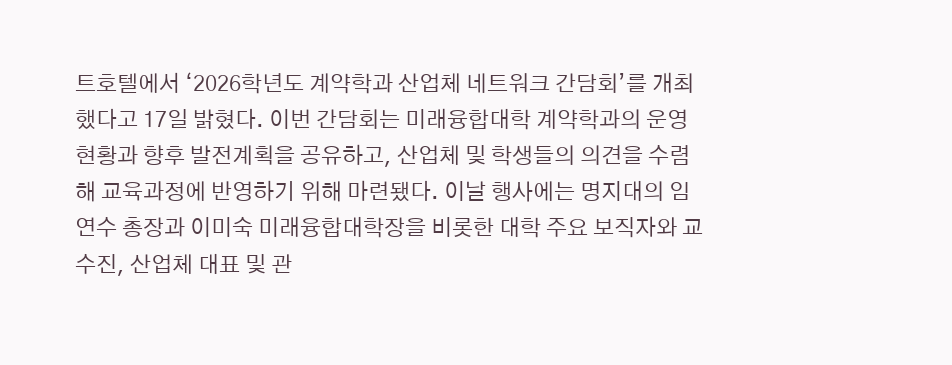트호텔에서 ‘2026학년도 계약학과 산업체 네트워크 간담회’를 개최했다고 17일 밝혔다. 이번 간담회는 미래융합대학 계약학과의 운영 현황과 향후 발전계획을 공유하고, 산업체 및 학생들의 의견을 수렴해 교육과정에 반영하기 위해 마련됐다. 이날 행사에는 명지대의 임연수 총장과 이미숙 미래융합대학장을 비롯한 대학 주요 보직자와 교수진, 산업체 대표 및 관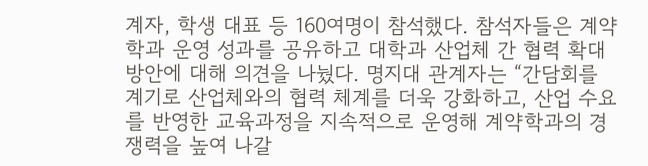계자, 학생 대표 등 160여명이 참석했다. 참석자들은 계약학과 운영 성과를 공유하고 대학과 산업체 간 협력 확대 방안에 대해 의견을 나눴다. 명지대 관계자는 “간담회를 계기로 산업체와의 협력 체계를 더욱 강화하고, 산업 수요를 반영한 교육과정을 지속적으로 운영해 계약학과의 경쟁력을 높여 나갈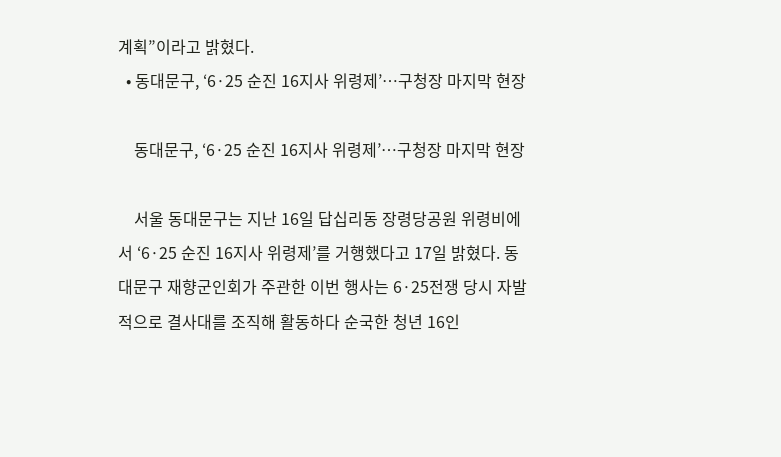계획”이라고 밝혔다.
  • 동대문구, ‘6·25 순진 16지사 위령제’…구청장 마지막 현장

    동대문구, ‘6·25 순진 16지사 위령제’…구청장 마지막 현장

    서울 동대문구는 지난 16일 답십리동 장령당공원 위령비에서 ‘6·25 순진 16지사 위령제’를 거행했다고 17일 밝혔다. 동대문구 재향군인회가 주관한 이번 행사는 6·25전쟁 당시 자발적으로 결사대를 조직해 활동하다 순국한 청년 16인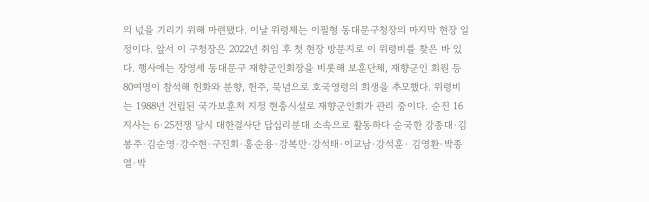의 넋을 기리기 위해 마련됐다. 이날 위령제는 이필형 동대문구청장의 마지막 현장 일정이다. 앞서 이 구청장은 2022년 취임 후 첫 현장 방문지로 이 위령비를 찾은 바 있다. 행사에는 장영세 동대문구 재향군인회장을 비롯해 보훈단체, 재향군인 회원 등 80여명이 참석해 헌화와 분향, 헌주, 묵념으로 호국영령의 희생을 추모했다. 위령비는 1988년 건립된 국가보훈처 지정 현충시설로 재향군인회가 관리 중이다. 순진 16지사는 6·25전쟁 당시 대한결사단 답십리분대 소속으로 활동하다 순국한 강종대·김봉주·김순영·강수현·구진회·홍순용·강복만·강석태·이교남·강석훈· 김영환·박종열·박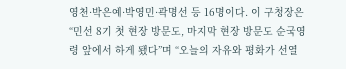영천·박은예·박영민·곽명선 등 16명이다. 이 구청장은 “민선 8기 첫 현장 방문도, 마지막 현장 방문도 순국영령 앞에서 하게 됐다”며 “오늘의 자유와 평화가 선열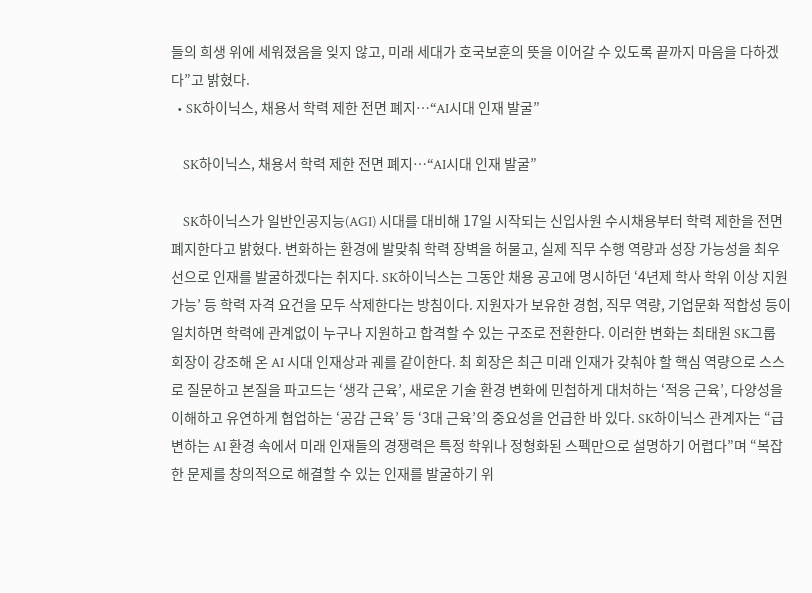들의 희생 위에 세워졌음을 잊지 않고, 미래 세대가 호국보훈의 뜻을 이어갈 수 있도록 끝까지 마음을 다하겠다”고 밝혔다.
  • SK하이닉스, 채용서 학력 제한 전면 폐지…“AI시대 인재 발굴”

    SK하이닉스, 채용서 학력 제한 전면 폐지…“AI시대 인재 발굴”

    SK하이닉스가 일반인공지능(AGI) 시대를 대비해 17일 시작되는 신입사원 수시채용부터 학력 제한을 전면 폐지한다고 밝혔다. 변화하는 환경에 발맞춰 학력 장벽을 허물고, 실제 직무 수행 역량과 성장 가능성을 최우선으로 인재를 발굴하겠다는 취지다. SK하이닉스는 그동안 채용 공고에 명시하던 ‘4년제 학사 학위 이상 지원 가능’ 등 학력 자격 요건을 모두 삭제한다는 방침이다. 지원자가 보유한 경험, 직무 역량, 기업문화 적합성 등이 일치하면 학력에 관계없이 누구나 지원하고 합격할 수 있는 구조로 전환한다. 이러한 변화는 최태원 SK그룹 회장이 강조해 온 AI 시대 인재상과 궤를 같이한다. 최 회장은 최근 미래 인재가 갖춰야 할 핵심 역량으로 스스로 질문하고 본질을 파고드는 ‘생각 근육’, 새로운 기술 환경 변화에 민첩하게 대처하는 ‘적응 근육’, 다양성을 이해하고 유연하게 협업하는 ‘공감 근육’ 등 ‘3대 근육’의 중요성을 언급한 바 있다. SK하이닉스 관계자는 “급변하는 AI 환경 속에서 미래 인재들의 경쟁력은 특정 학위나 정형화된 스펙만으로 설명하기 어렵다”며 “복잡한 문제를 창의적으로 해결할 수 있는 인재를 발굴하기 위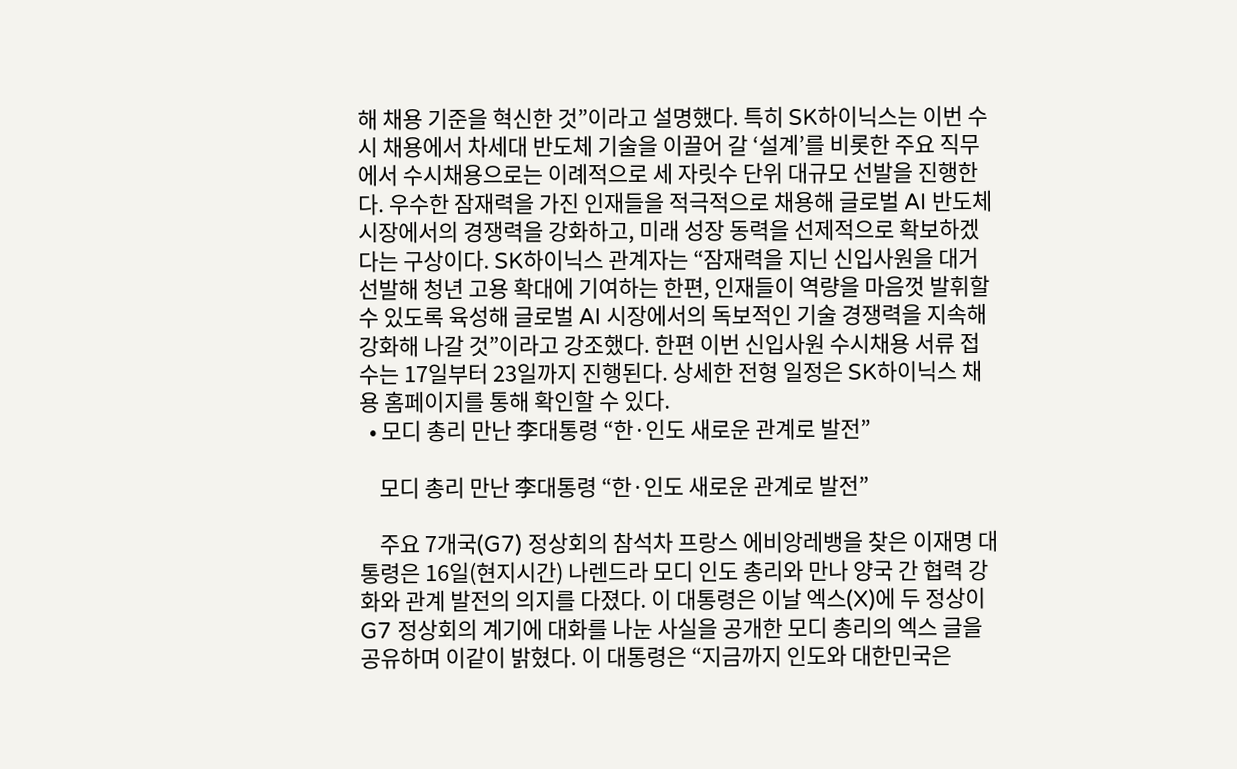해 채용 기준을 혁신한 것”이라고 설명했다. 특히 SK하이닉스는 이번 수시 채용에서 차세대 반도체 기술을 이끌어 갈 ‘설계’를 비롯한 주요 직무에서 수시채용으로는 이례적으로 세 자릿수 단위 대규모 선발을 진행한다. 우수한 잠재력을 가진 인재들을 적극적으로 채용해 글로벌 AI 반도체 시장에서의 경쟁력을 강화하고, 미래 성장 동력을 선제적으로 확보하겠다는 구상이다. SK하이닉스 관계자는 “잠재력을 지닌 신입사원을 대거 선발해 청년 고용 확대에 기여하는 한편, 인재들이 역량을 마음껏 발휘할 수 있도록 육성해 글로벌 AI 시장에서의 독보적인 기술 경쟁력을 지속해 강화해 나갈 것”이라고 강조했다. 한편 이번 신입사원 수시채용 서류 접수는 17일부터 23일까지 진행된다. 상세한 전형 일정은 SK하이닉스 채용 홈페이지를 통해 확인할 수 있다.
  • 모디 총리 만난 李대통령 “한·인도 새로운 관계로 발전”

    모디 총리 만난 李대통령 “한·인도 새로운 관계로 발전”

    주요 7개국(G7) 정상회의 참석차 프랑스 에비앙레뱅을 찾은 이재명 대통령은 16일(현지시간) 나렌드라 모디 인도 총리와 만나 양국 간 협력 강화와 관계 발전의 의지를 다졌다. 이 대통령은 이날 엑스(X)에 두 정상이 G7 정상회의 계기에 대화를 나눈 사실을 공개한 모디 총리의 엑스 글을 공유하며 이같이 밝혔다. 이 대통령은 “지금까지 인도와 대한민국은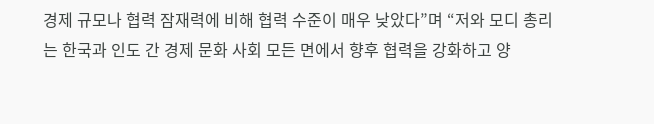경제 규모나 협력 잠재력에 비해 협력 수준이 매우 낮았다”며 “저와 모디 총리는 한국과 인도 간 경제 문화 사회 모든 면에서 향후 협력을 강화하고 양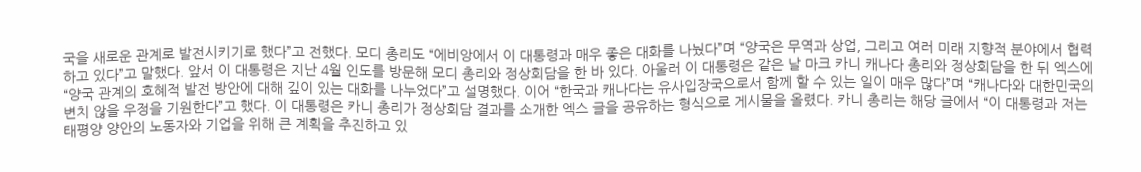국을 새로운 관계로 발전시키기로 했다”고 전했다. 모디 총리도 “에비앙에서 이 대통령과 매우 좋은 대화를 나눴다”며 “양국은 무역과 상업, 그리고 여러 미래 지향적 분야에서 협력하고 있다”고 말했다. 앞서 이 대통령은 지난 4월 인도를 방문해 모디 총리와 정상회담을 한 바 있다. 아울러 이 대통령은 같은 날 마크 카니 캐나다 총리와 정상회담을 한 뒤 엑스에 “양국 관계의 호혜적 발전 방안에 대해 깊이 있는 대화를 나누었다”고 설명했다. 이어 “한국과 캐나다는 유사입장국으로서 함께 할 수 있는 일이 매우 많다”며 “캐나다와 대한민국의 변치 않을 우정을 기원한다”고 했다. 이 대통령은 카니 총리가 정상회담 결과를 소개한 엑스 글을 공유하는 형식으로 게시물을 올렸다. 카니 총리는 해당 글에서 “이 대통령과 저는 태평양 양안의 노동자와 기업을 위해 큰 계획을 추진하고 있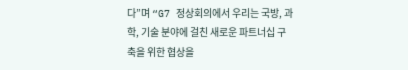다”며 “G7 정상회의에서 우리는 국방, 과학, 기술 분야에 걸친 새로운 파트너십 구축을 위한 협상을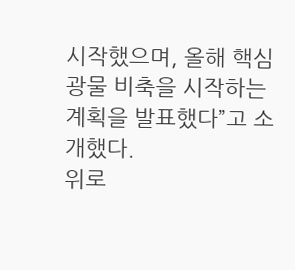시작했으며, 올해 핵심 광물 비축을 시작하는 계획을 발표했다”고 소개했다.
위로